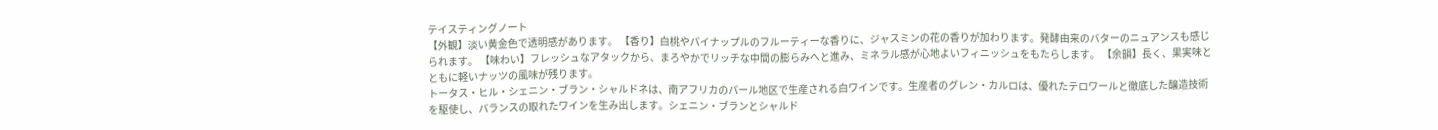テイスティングノート
【外観】淡い黄金色で透明感があります。 【香り】白桃やパイナップルのフルーティーな香りに、ジャスミンの花の香りが加わります。発酵由来のバターのニュアンスも感じられます。 【味わい】フレッシュなアタックから、まろやかでリッチな中間の膨らみへと進み、ミネラル感が心地よいフィニッシュをもたらします。 【余韻】長く、果実味とともに軽いナッツの風味が残ります。
トータス・ヒル・シェニン・ブラン・シャルドネは、南アフリカのパール地区で生産される白ワインです。生産者のグレン・カルロは、優れたテロワールと徹底した醸造技術を駆使し、バランスの取れたワインを生み出します。シェニン・ブランとシャルド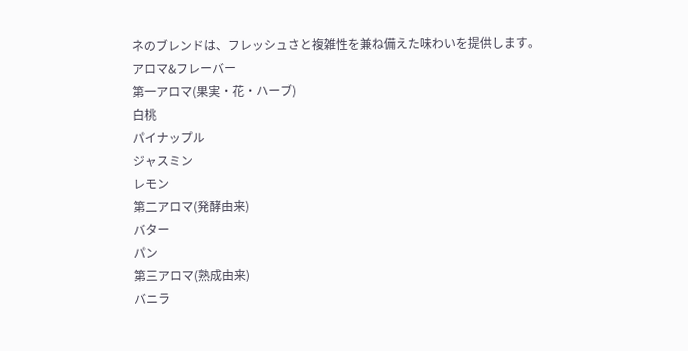ネのブレンドは、フレッシュさと複雑性を兼ね備えた味わいを提供します。
アロマ&フレーバー
第一アロマ(果実・花・ハーブ)
白桃
パイナップル
ジャスミン
レモン
第二アロマ(発酵由来)
バター
パン
第三アロマ(熟成由来)
バニラ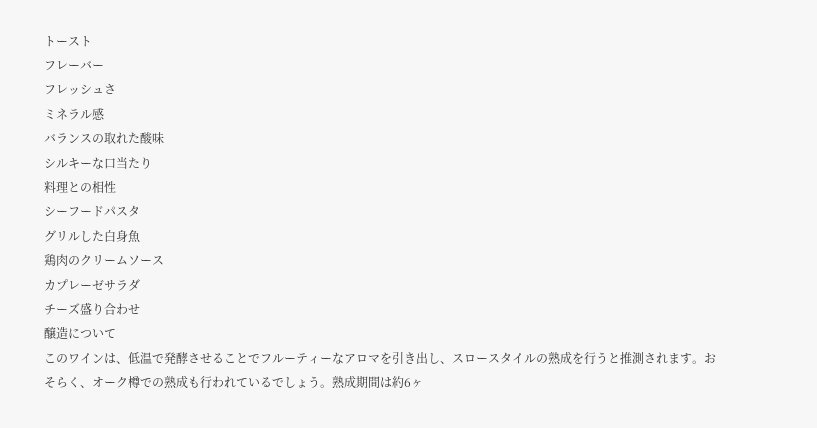トースト
フレーバー
フレッシュさ
ミネラル感
バランスの取れた酸味
シルキーな口当たり
料理との相性
シーフードパスタ
グリルした白身魚
鶏肉のクリームソース
カプレーゼサラダ
チーズ盛り合わせ
醸造について
このワインは、低温で発酵させることでフルーティーなアロマを引き出し、スロースタイルの熟成を行うと推測されます。おそらく、オーク樽での熟成も行われているでしょう。熟成期間は約6ヶ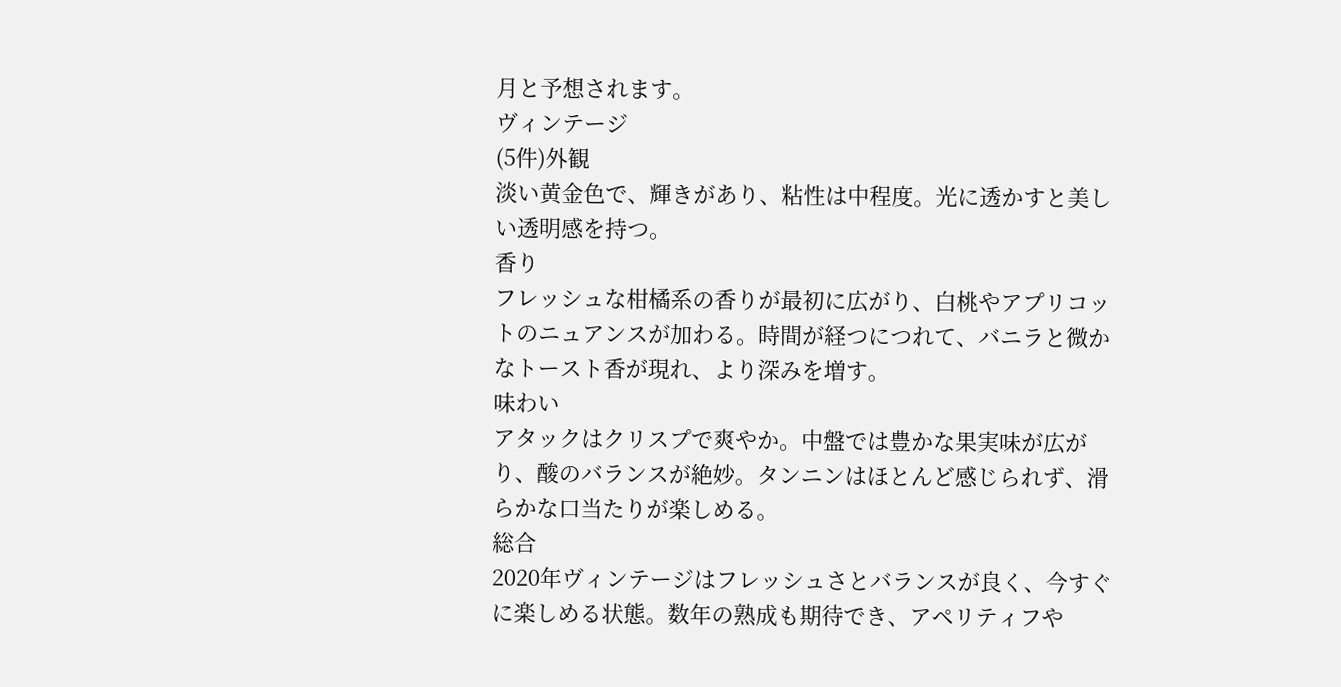月と予想されます。
ヴィンテージ
(5件)外観
淡い黄金色で、輝きがあり、粘性は中程度。光に透かすと美しい透明感を持つ。
香り
フレッシュな柑橘系の香りが最初に広がり、白桃やアプリコットのニュアンスが加わる。時間が経つにつれて、バニラと微かなトースト香が現れ、より深みを増す。
味わい
アタックはクリスプで爽やか。中盤では豊かな果実味が広がり、酸のバランスが絶妙。タンニンはほとんど感じられず、滑らかな口当たりが楽しめる。
総合
2020年ヴィンテージはフレッシュさとバランスが良く、今すぐに楽しめる状態。数年の熟成も期待でき、アペリティフや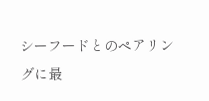シーフードとのペアリングに最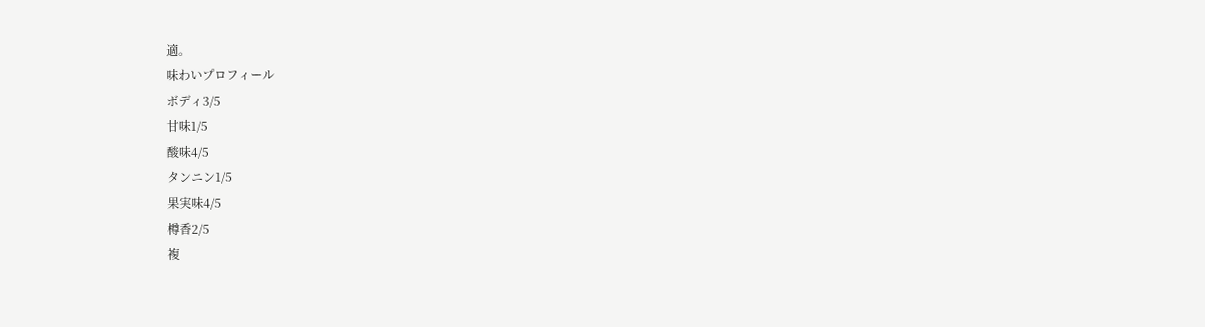適。
味わいプロフィール
ボディ3/5
甘味1/5
酸味4/5
タンニン1/5
果実味4/5
樽香2/5
複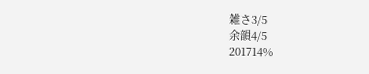雑さ3/5
余韻4/5
201714%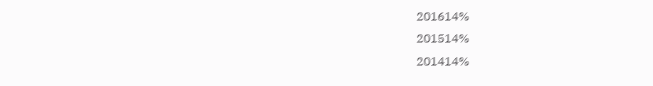201614%
201514%
201414%